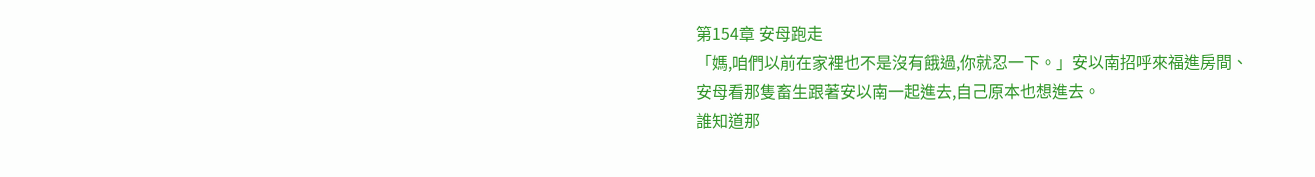第154章 安母跑走
「媽,咱們以前在家裡也不是沒有餓過,你就忍一下。」安以南招呼來福進房間、
安母看那隻畜生跟著安以南一起進去,自己原本也想進去。
誰知道那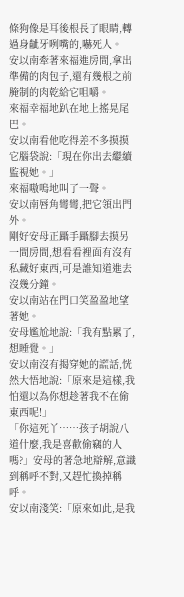條狗像是耳後根長了眼睛,轉過身齜牙咧嘴的,嚇死人。
安以南牽著來福進房間,拿出準備的肉包子,還有幾根之前腌制的肉乾給它咀嚼。
來福幸福地趴在地上搖晃尾巴。
安以南看他吃得差不多摸摸它腦袋說:「現在你出去繼續監視她。」
來福嗷嗚地叫了一聲。
安以南唇角彎彎,把它領出門外。
剛好安母正躡手躡腳去摸另一間房間,想看看裡面有沒有私藏好東西,可是誰知道進去沒幾分鐘。
安以南站在門口笑盈盈地望著她。
安母尷尬地說:「我有點累了,想睡覺。」
安以南沒有揭穿她的謊話,恍然大悟地說:「原來是這樣,我怕還以為你想趁著我不在偷東西呢!」
「你這死丫……孩子胡說八道什麼,我是喜歡偷竊的人嗎?」安母的著急地辯解,意識到稱呼不對,又趕忙換掉稱呼。
安以南淺笑:「原來如此,是我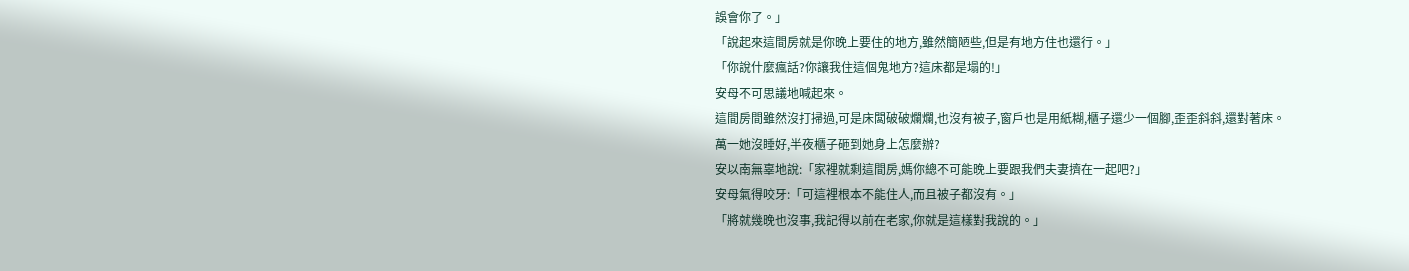誤會你了。」
「說起來這間房就是你晚上要住的地方,雖然簡陋些,但是有地方住也還行。」
「你說什麼瘋話?你讓我住這個鬼地方?這床都是塌的!」
安母不可思議地喊起來。
這間房間雖然沒打掃過,可是床闆破破爛爛,也沒有被子,窗戶也是用紙糊,櫃子還少一個腳,歪歪斜斜,還對著床。
萬一她沒睡好,半夜櫃子砸到她身上怎麼辦?
安以南無辜地說:「家裡就剩這間房,媽你總不可能晚上要跟我們夫妻擠在一起吧?」
安母氣得咬牙:「可這裡根本不能住人,而且被子都沒有。」
「將就幾晚也沒事,我記得以前在老家,你就是這樣對我說的。」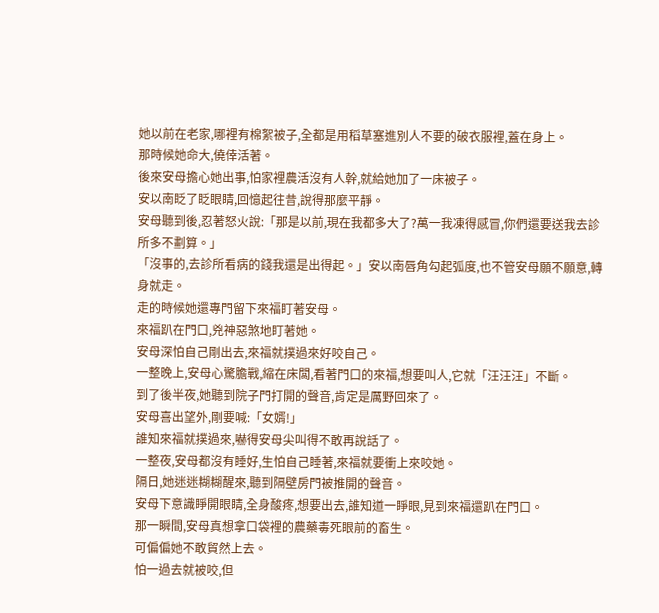她以前在老家,哪裡有棉絮被子,全都是用稻草塞進別人不要的破衣服裡,蓋在身上。
那時候她命大,僥倖活著。
後來安母擔心她出事,怕家裡農活沒有人幹,就給她加了一床被子。
安以南眨了眨眼睛,回憶起往昔,說得那麼平靜。
安母聽到後,忍著怒火說:「那是以前,現在我都多大了?萬一我凍得感冒,你們還要送我去診所多不劃算。」
「沒事的,去診所看病的錢我還是出得起。」安以南唇角勾起弧度,也不管安母願不願意,轉身就走。
走的時候她還專門留下來福盯著安母。
來福趴在門口,兇神惡煞地盯著她。
安母深怕自己剛出去,來福就撲過來好咬自己。
一整晚上,安母心驚膽戰,縮在床闆,看著門口的來福,想要叫人,它就「汪汪汪」不斷。
到了後半夜,她聽到院子門打開的聲音,肯定是厲野回來了。
安母喜出望外,剛要喊:「女婿!」
誰知來福就撲過來,嚇得安母尖叫得不敢再說話了。
一整夜,安母都沒有睡好,生怕自己睡著,來福就要衝上來咬她。
隔日,她迷迷糊糊醒來,聽到隔壁房門被推開的聲音。
安母下意識睜開眼睛,全身酸疼,想要出去,誰知道一睜眼,見到來福還趴在門口。
那一瞬間,安母真想拿口袋裡的農藥毒死眼前的畜生。
可偏偏她不敢貿然上去。
怕一過去就被咬,但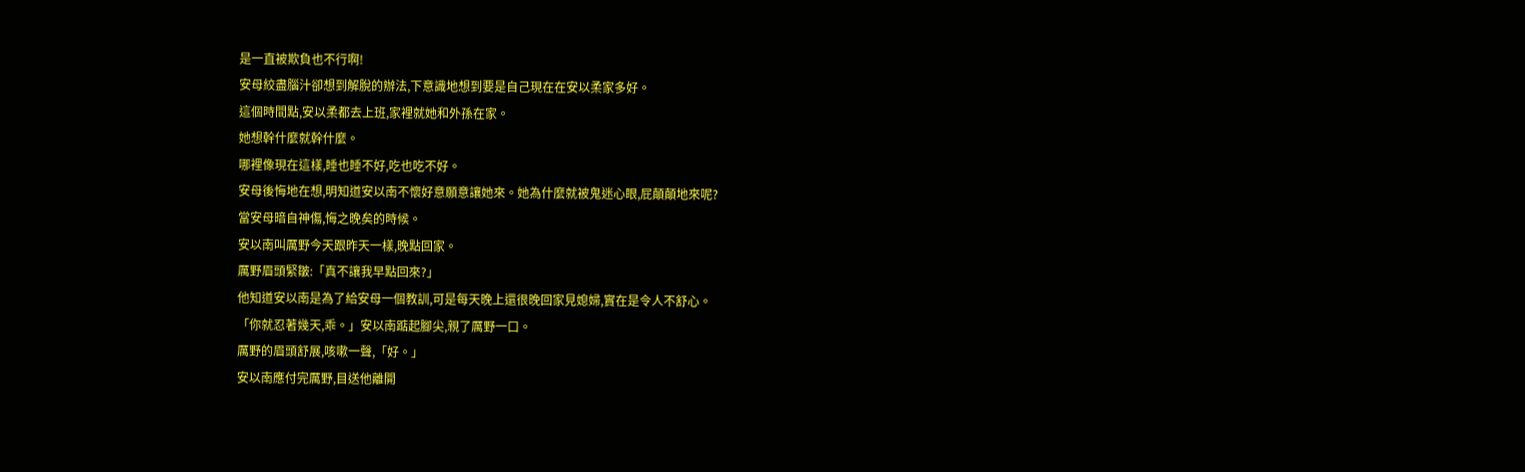是一直被欺負也不行啊!
安母絞盡腦汁卻想到解脫的辦法,下意識地想到要是自己現在在安以柔家多好。
這個時間點,安以柔都去上班,家裡就她和外孫在家。
她想幹什麼就幹什麼。
哪裡像現在這樣,睡也睡不好,吃也吃不好。
安母後悔地在想,明知道安以南不懷好意願意讓她來。她為什麼就被鬼迷心眼,屁顛顛地來呢?
當安母暗自神傷,悔之晚矣的時候。
安以南叫厲野今天跟昨天一樣,晚點回家。
厲野眉頭緊皺:「真不讓我早點回來?」
他知道安以南是為了給安母一個教訓,可是每天晚上還很晚回家見媳婦,實在是令人不舒心。
「你就忍著幾天,乖。」安以南踮起腳尖,親了厲野一口。
厲野的眉頭舒展,咳嗽一聲,「好。」
安以南應付完厲野,目送他離開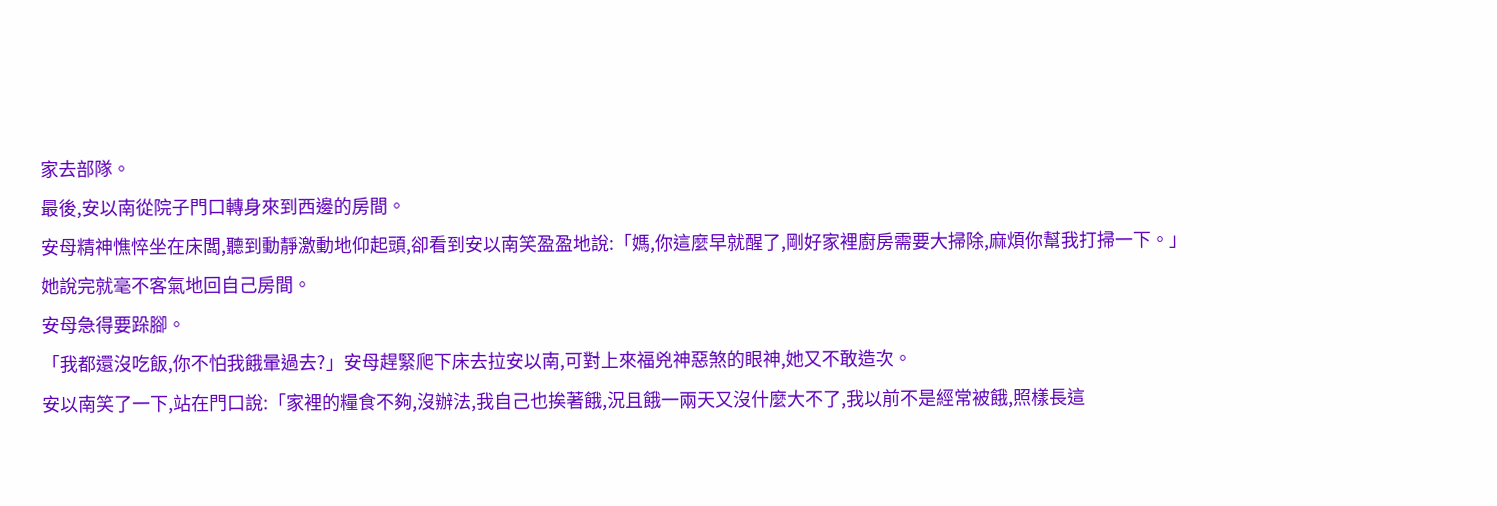家去部隊。
最後,安以南從院子門口轉身來到西邊的房間。
安母精神憔悴坐在床闆,聽到動靜激動地仰起頭,卻看到安以南笑盈盈地說:「媽,你這麼早就醒了,剛好家裡廚房需要大掃除,麻煩你幫我打掃一下。」
她說完就毫不客氣地回自己房間。
安母急得要跺腳。
「我都還沒吃飯,你不怕我餓暈過去?」安母趕緊爬下床去拉安以南,可對上來福兇神惡煞的眼神,她又不敢造次。
安以南笑了一下,站在門口說:「家裡的糧食不夠,沒辦法,我自己也挨著餓,況且餓一兩天又沒什麼大不了,我以前不是經常被餓,照樣長這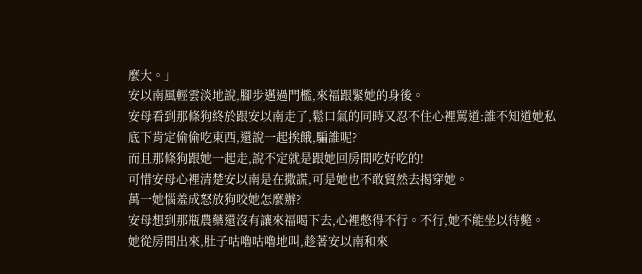麼大。」
安以南風輕雲淡地說,腳步邁過門檻,來福跟緊她的身後。
安母看到那條狗終於跟安以南走了,鬆口氣的同時又忍不住心裡罵道:誰不知道她私底下肯定偷偷吃東西,還說一起挨餓,騙誰呢?
而且那條狗跟她一起走,說不定就是跟她回房間吃好吃的!
可惜安母心裡清楚安以南是在撒謊,可是她也不敢貿然去揭穿她。
萬一她惱羞成怒放狗咬她怎麼辦?
安母想到那瓶農藥還沒有讓來福喝下去,心裡憋得不行。不行,她不能坐以待斃。
她從房間出來,肚子咕嚕咕嚕地叫,趁著安以南和來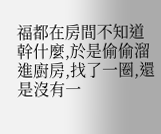福都在房間不知道幹什麼,於是偷偷溜進廚房,找了一圈,還是沒有一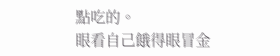點吃的。
眼看自己餓得眼冒金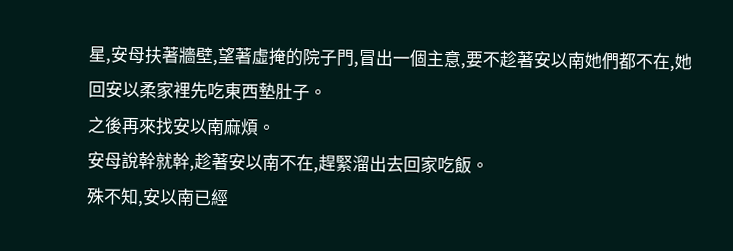星,安母扶著牆壁,望著虛掩的院子門,冒出一個主意,要不趁著安以南她們都不在,她回安以柔家裡先吃東西墊肚子。
之後再來找安以南麻煩。
安母說幹就幹,趁著安以南不在,趕緊溜出去回家吃飯。
殊不知,安以南已經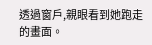透過窗戶,親眼看到她跑走的畫面。